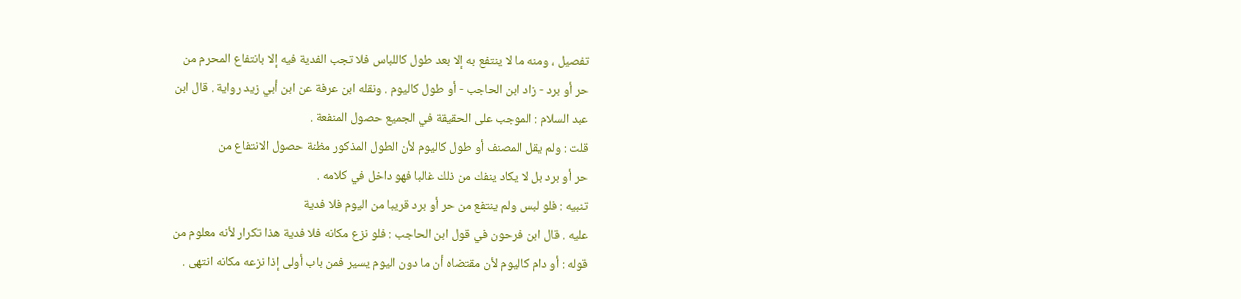تفصيل ، ومنه ما لا ينتفع به إلا بعد طول كاللباس فلا تجب الفدية فيه إلا بانتفاع المحرم من
حر أو برد - زاد ابن الحاجب - أو طول كاليوم . ونقله ابن عرفة عن ابن أبي زيد رواية . قال ابن
عبد السلام : الموجب على الحقيقة في الجميع حصول المنفعة .
قلت : ولم يقل المصنف أو طول كاليوم لأن الطول المذكور مظنة حصول الانتفاع من
حر أو برد بل لا يكاد ينفك من ذلك غالبا فهو داخل في كلامه .
تنبيه : فلو لبس ولم ينتفع من حر أو برد قريبا من اليوم فلا فدية
عليه . قال ابن فرحون في قول ابن الحاجب : فلو نزع مكانه فلا فدية هذا تكرار لأنه معلوم من
قوله : أو دام كاليوم لأن مقتضاه أن ما دون اليوم يسير فمن باب أولى إذا نزعه مكانه انتهى .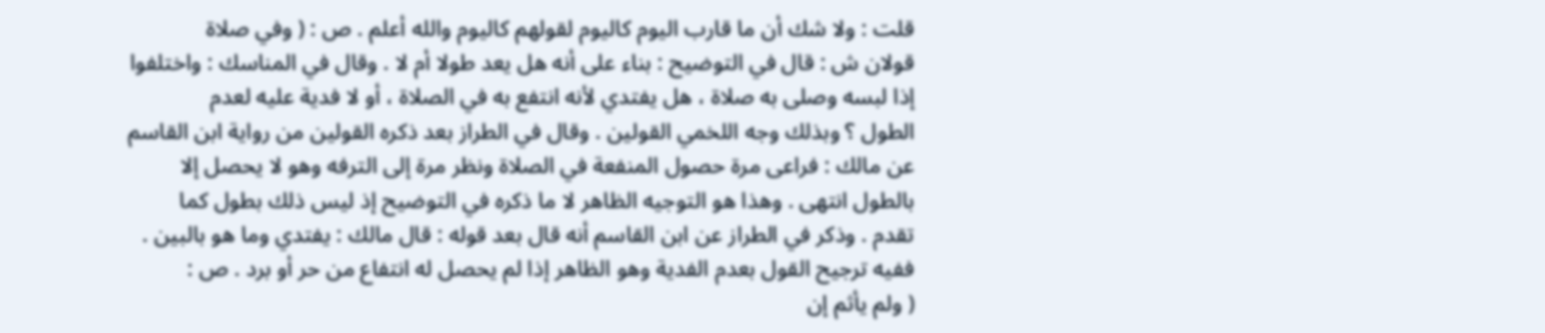قلت : ولا شك أن ما قارب اليوم كاليوم لقولهم كاليوم والله أعلم . ص : ( وفي صلاة
قولان ش : قال في التوضيح : بناء على أنه هل يعد طولا أم لا . وقال في المناسك : واختلفوا
إذا لبسه وصلى به صلاة ، هل يفتدي لأنه انتفع به في الصلاة ، أو لا فدية عليه لعدم
الطول ؟ وبذلك وجه اللخمي القولين . وقال في الطراز بعد ذكره القولين من رواية ابن القاسم
عن مالك : فراعى مرة حصول المنفعة في الصلاة ونظر مرة إلى الترفه وهو لا يحصل إلا
بالطول انتهى . وهذا هو التوجيه الظاهر لا ما ذكره في التوضيح إذ ليس ذلك بطول كما
تقدم . وذكر في الطراز عن ابن القاسم أنه قال بعد قوله : قال مالك : يفتدي وما هو بالبين .
ففيه ترجيح القول بعدم الفدية وهو الظاهر إذا لم يحصل له انتفاع من حر أو برد . ص :
( ولم يأثم إن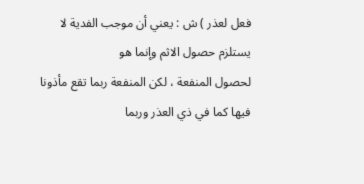فعل لعذر ) ش : يعني أن موجب الفدية لا يستلزم حصول الاثم وإنما هو
لحصول المنفعة ، لكن المنفعة ربما تقع مأذونا فيها كما في ذي العذر وربما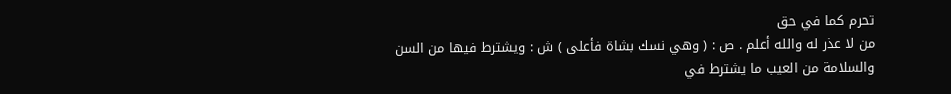تحرم كما في حق
من لا عذر له والله أعلم . ص : ( وهي نسك بشاة فأعلى ) ش : ويشترط فيها من السن
والسلامة من العيب ما يشترط في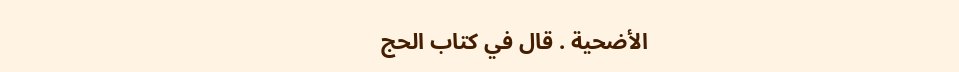الأضحية . قال في كتاب الحج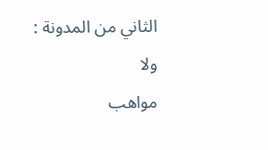الثاني من المدونة : ولا
مواهب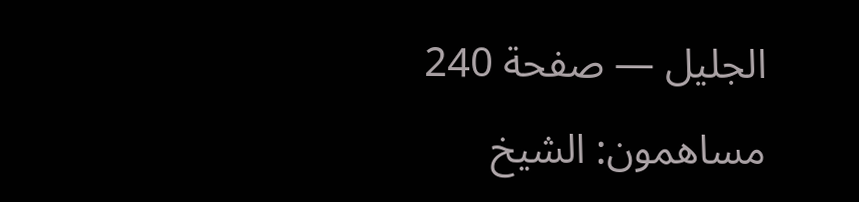الجليل — صفحة 240
مساهمون: الشيخ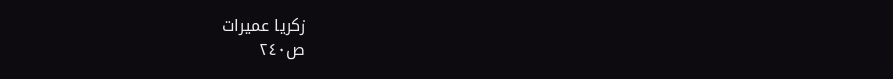زكريا عميرات
ص٢٤٠